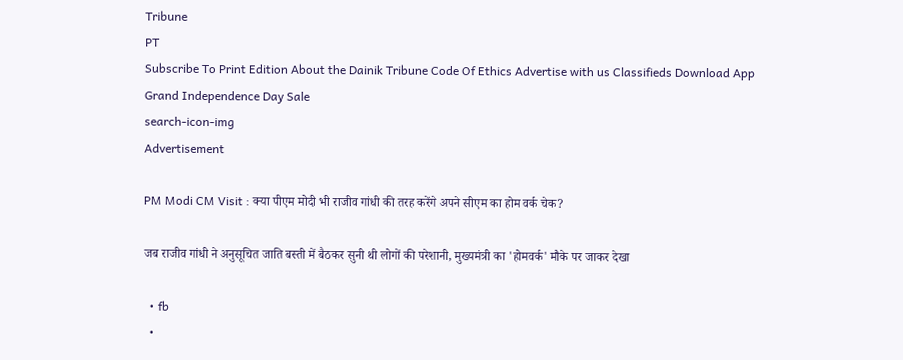Tribune
PT
Subscribe To Print Edition About the Dainik Tribune Code Of Ethics Advertise with us Classifieds Download App
Grand Independence Day Sale
search-icon-img
Advertisement

PM Modi CM Visit : क्या पीएम मोदी भी राजीव गांधी की तरह करेंगे अपने सीएम का होम वर्क चेक?

जब राजीव गांधी ने अनुसूचित जाति बस्ती में बैठकर सुनी थी लोगों की परेशानी, मुख्यमंत्री का 'होमवर्क' मौके पर जाकर देखा

  • fb
  •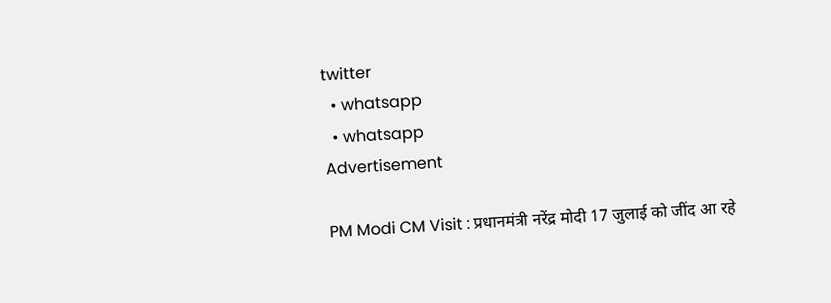twitter
  • whatsapp
  • whatsapp
Advertisement

PM Modi CM Visit : प्रधानमंत्री नरेंद्र मोदी 17 जुलाई को जींद आ रहे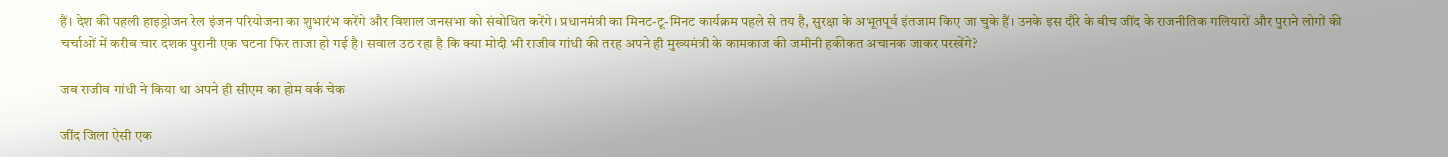हैं। देश की पहली हाइड्रोजन रेल इंजन परियोजना का शुभारंभ करेंगे और विशाल जनसभा को संबोधित करेंगे। प्रधानमंत्री का मिनट-टू-मिनट कार्यक्रम पहले से तय है, सुरक्षा के अभूतपूर्व इंतजाम किए जा चुके हैं। उनके इस दौरे के बीच जींद के राजनीतिक गलियारों और पुराने लोगों की चर्चाओं में करीब चार दशक पुरानी एक घटना फिर ताजा हो गई है। सवाल उठ रहा है कि क्या मोदी भी राजीव गांधी की तरह अपने ही मुख्यमंत्री के कामकाज की जमीनी हकीकत अचानक जाकर परखेंगे?

जब राजीव गांधी ने किया था अपने ही सीएम का होम वर्क चेक

जींद जिला ऐसी एक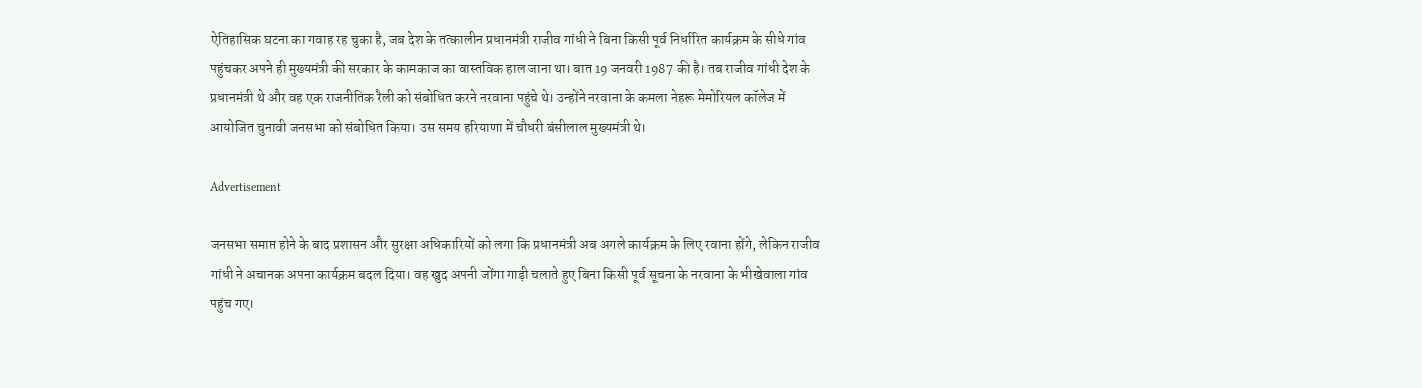ऐतिहासिक घटना का गवाह रह चुका है, जब देश के तत्कालीन प्रधानमंत्री राजीव गांधी ने बिना किसी पूर्व निर्धारित कार्यक्रम के सीधे गांव पहुंचकर अपने ही मुख्यमंत्री की सरकार के कामकाज का वास्तविक हाल जाना था। बात 19 जनवरी 1987 की है। तब राजीव गांधी देश के प्रधानमंत्री थे और वह एक राजनीतिक रैली को संबोधित करने नरवाना पहुंचे थे। उन्होंने नरवाना के कमला नेहरू मेमोरियल कॉलेज में आयोजित चुनावी जनसभा को संबोधित किया। उस समय हरियाणा में चौधरी बंसीलाल मुख्यमंत्री थे।

Advertisement

जनसभा समाप्त होने के बाद प्रशासन और सुरक्षा अधिकारियों को लगा कि प्रधानमंत्री अब अगले कार्यक्रम के लिए रवाना होंगे, लेकिन राजीव गांधी ने अचानक अपना कार्यक्रम बदल दिया। वह खुद अपनी जोंगा गाड़ी चलाते हुए बिना किसी पूर्व सूचना के नरवाना के भीखेवाला गांव पहुंच गए।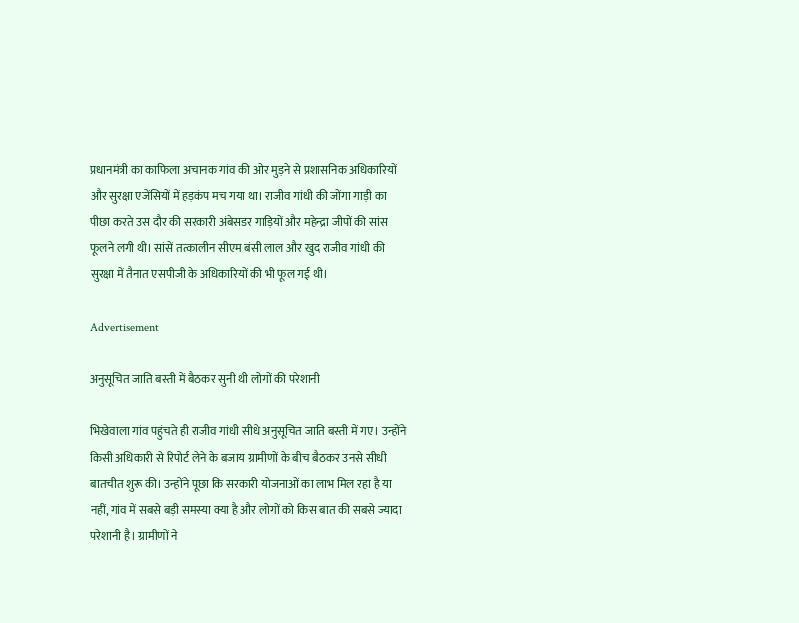प्रधानमंत्री का काफिला अचानक गांव की ओर मुड़ने से प्रशासनिक अधिकारियों और सुरक्षा एजेंसियों में हड़कंप मच गया था। राजीव गांधी की जोंगा गाड़ी का पीछा करते उस दौर की सरकारी अंबेसडर गाड़ियों और महेन्द्रा जीपों की सांस फूलने लगी थी। सांसें तत्कालीन सीएम बंसी लाल और खुद राजीव गांधी की सुरक्षा में तैनात एसपीजी के अधिकारियों की भी फूल गई थी।

Advertisement

अनुसूचित जाति बस्ती में बैठकर सुनी थी लोगों की परेशानी

भिखेवाला गांव पहुंचते ही राजीव गांधी सीधे अनुसूचित जाति बस्ती में गए। उन्होंने किसी अधिकारी से रिपोर्ट लेने के बजाय ग्रामीणों के बीच बैठकर उनसे सीधी बातचीत शुरू की। उन्होंने पूछा कि सरकारी योजनाओं का लाभ मिल रहा है या नहीं, गांव में सबसे बड़ी समस्या क्या है और लोगों को किस बात की सबसे ज्यादा परेशानी है। ग्रामीणों ने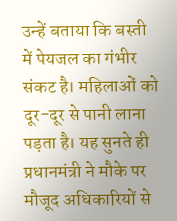उन्हें बताया कि बस्ती में पेयजल का गंभीर संकट है। महिलाओं को दूर-दूर से पानी लाना पड़ता है। यह सुनते ही प्रधानमंत्री ने मौके पर मौजूद अधिकारियों से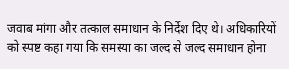जवाब मांगा और तत्काल समाधान के निर्देश दिए थे। अधिकारियों को स्पष्ट कहा गया कि समस्या का जल्द से जल्द समाधान होना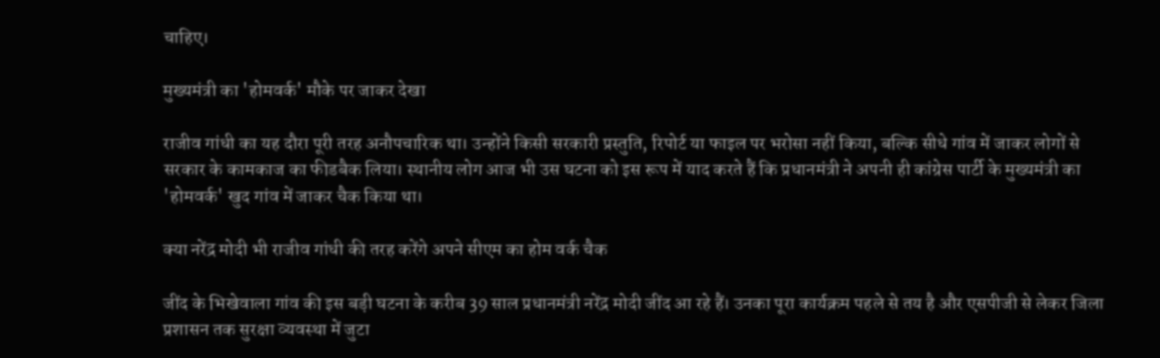चाहिए।

मुख्यमंत्री का 'होमवर्क' मौके पर जाकर देखा

राजीव गांधी का यह दौरा पूरी तरह अनौपचारिक था। उन्होंने किसी सरकारी प्रस्तुति, रिपोर्ट या फाइल पर भरोसा नहीं किया, बल्कि सीधे गांव में जाकर लोगों से सरकार के कामकाज का फीडबैक लिया। स्थानीय लोग आज भी उस घटना को इस रूप में याद करते हैं कि प्रधानमंत्री ने अपनी ही कांग्रेस पार्टी के मुख्यमंत्री का 'होमवर्क' खुद गांव में जाकर चैक किया था।

क्या नरेंद्र मोदी भी राजीव गांधी की तरह करेंगे अपने सीएम का होम वर्क चैक

जींद के भिखेवाला गांव की इस बड़ी घटना के करीब 39 साल प्रधानमंत्री नरेंद्र मोदी जींद आ रहे हैं। उनका पूरा कार्यक्रम पहले से तय है और एसपीजी से लेकर जिला प्रशासन तक सुरक्षा व्यवस्था में जुटा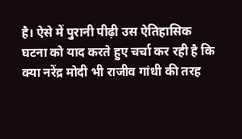है। ऐसे में पुरानी पीढ़ी उस ऐतिहासिक घटना को याद करते हुए चर्चा कर रही है कि क्या नरेंद्र मोदी भी राजीव गांधी की तरह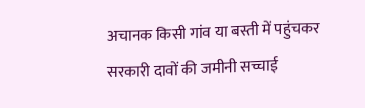अचानक किसी गांव या बस्ती में पहुंचकर सरकारी दावों की जमीनी सच्चाई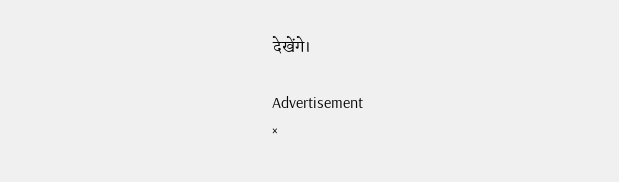देखेंगे।

Advertisement
×